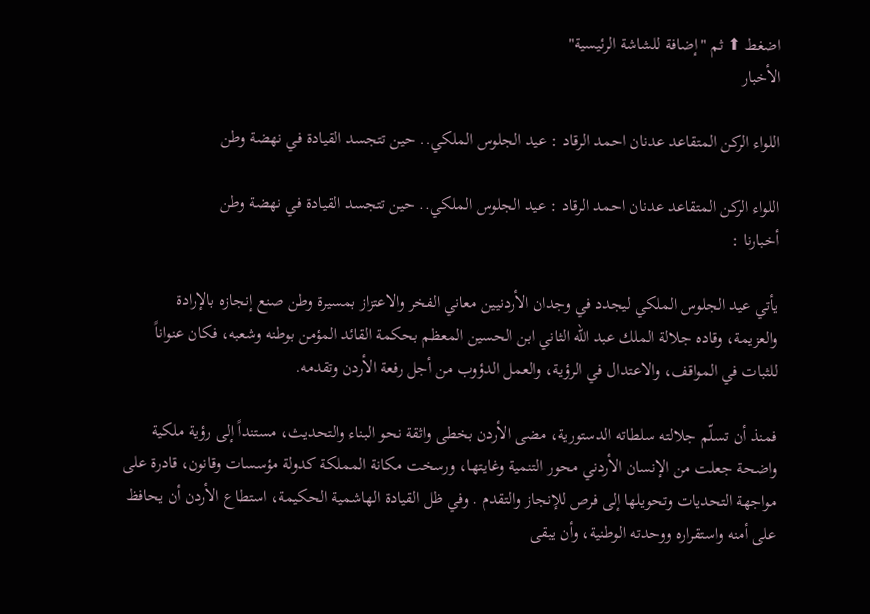اضغط ⬆ ثم "إضافة للشاشة الرئيسية"
الأخبار

اللواء الركن المتقاعد عدنان احمد الرقاد : عيد الجلوس الملكي.. حين تتجسد القيادة في نهضة وطن

اللواء الركن المتقاعد عدنان احمد الرقاد : عيد الجلوس الملكي.. حين تتجسد القيادة في نهضة وطن
أخبارنا :

يأتي عيد الجلوس الملكي ليجدد في وجدان الأردنيين معاني الفخر والاعتزاز بمسيرة وطن صنع إنجازه بالإرادة والعزيمة، وقاده جلالة الملك عبد الله الثاني ابن الحسين المعظم بحكمة القائد المؤمن بوطنه وشعبه، فكان عنواناً للثبات في المواقف، والاعتدال في الرؤية، والعمل الدؤوب من أجل رفعة الأردن وتقدمه.

فمنذ أن تسلّم جلالته سلطاته الدستورية، مضى الأردن بخطى واثقة نحو البناء والتحديث، مستنداً إلى رؤية ملكية واضحة جعلت من الإنسان الأردني محور التنمية وغايتها، ورسخت مكانة المملكة كدولة مؤسسات وقانون، قادرة على مواجهة التحديات وتحويلها إلى فرص للإنجاز والتقدم . وفي ظل القيادة الهاشمية الحكيمة، استطاع الأردن أن يحافظ على أمنه واستقراره ووحدته الوطنية، وأن يبقى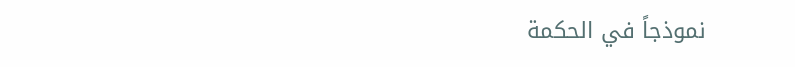نموذجاً في الحكمة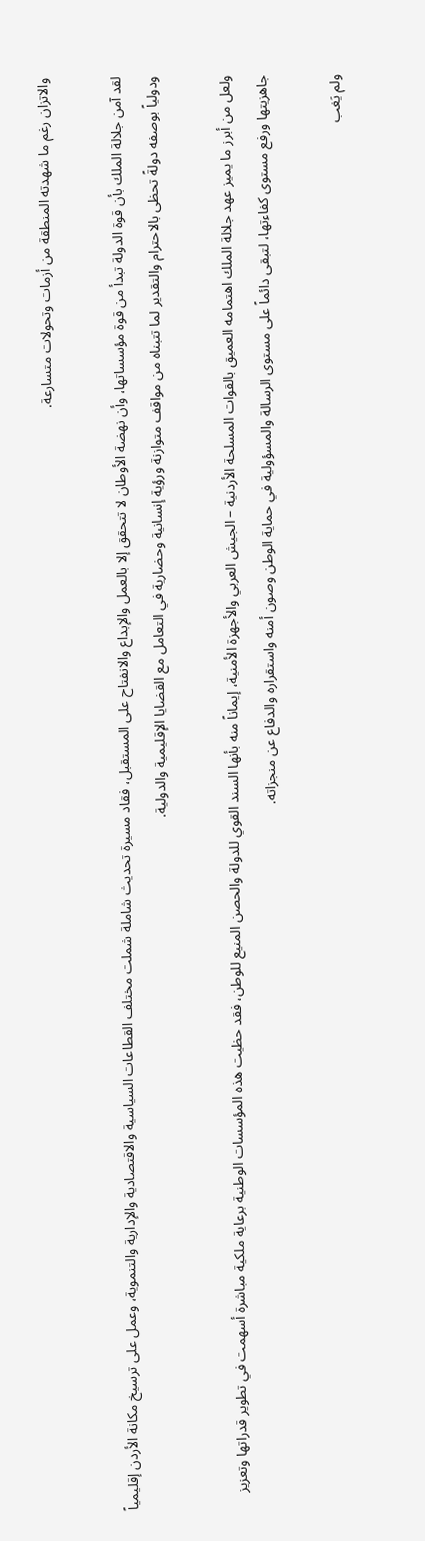والاتزان رغم ما شهدته المنطقة من أزمات وتحولات متسارعة.

لقد آمن جلالة الملك بأن قوة الدولة تبدأ من قوة مؤسساتها، وأن نهضة الأوطان لا تتحقق إلا بالعمل والإبداع والانفتاح على المستقبل، فقاد مسيرة تحديث شاملة شملت مختلف القطاعات السياسية والاقتصادية والإدارية والتنموية، وعمل على ترسيخ مكانة الأردن إقليمياً ودولياً بوصفه دولةً تحظى بالاحترام والتقدير لما تتبناه من مواقف متوازنة ورؤية إنسانية وحضارية في التعامل مع القضايا الإقليمية والدولية.

ولعل من أبرز ما يميز عهد جلالة الملك اهتمامه العميق بالقوات المسلحة الأردنية – الجيش العربي والأجهزة الأمنية، إيماناً منه بأنها السند القوي للدولة والحصن المنيع للوطن، فقد حظيت هذه المؤسسات الوطنية برعاية ملكية مباشرة أسهمت في تطوير قدراتها وتعزيز جاهزيتها ورفع مستوى كفاءتها، لتبقى دائماً على مستوى الرسالة والمسؤولية في حماية الوطن وصون أمنه واستقراره والدفاع عن منجزاته.

ولم يَغب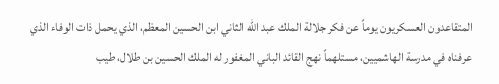المتقاعدون العسكريون يوماً عن فكر جلالة الملك عبد الله الثاني ابن الحسين المعظم، الذي يحمل ذات الوفاء الذي عرفناه في مدرسة الهاشميين، مستلهماً نهج القائد الباني المغفور له الملك الحسين بن طلال، طيب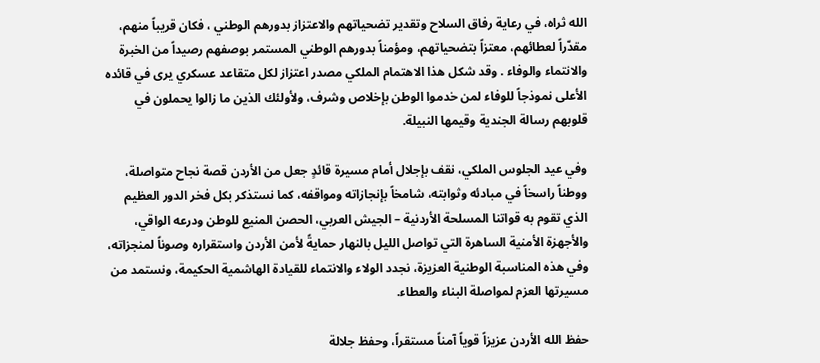الله ثراه، في رعاية رفاق السلاح وتقدير تضحياتهم والاعتزاز بدورهم الوطني ، فكان قريباً منهم، مقدّراً لعطائهم، معتزاً بتضحياتهم، ومؤمناً بدورهم الوطني المستمر بوصفهم رصيداً من الخبرة والانتماء والوفاء . وقد شكل هذا الاهتمام الملكي مصدر اعتزاز لكل متقاعد عسكري يرى في قائده الأعلى نموذجاً للوفاء لمن خدموا الوطن بإخلاص وشرف، ولأولئك الذين ما زالوا يحملون في قلوبهم رسالة الجندية وقيمها النبيلة.

وفي عيد الجلوس الملكي، نقف بإجلال أمام مسيرة قائدٍ جعل من الأردن قصة نجاح متواصلة، ووطناً راسخاً في مبادئه وثوابته، شامخاً بإنجازاته ومواقفه، كما نستذكر بكل فخر الدور العظيم الذي تقوم به قواتنا المسلحة الأردنية – الجيش العربي، الحصن المنيع للوطن ودرعه الواقي، والأجهزة الأمنية الساهرة التي تواصل الليل بالنهار حمايةً لأمن الأردن واستقراره وصوناً لمنجزاته، وفي هذه المناسبة الوطنية العزيزة، نجدد الولاء والانتماء للقيادة الهاشمية الحكيمة، ونستمد من مسيرتها العزم لمواصلة البناء والعطاء.

حفظ الله الأردن عزيزاً قوياً آمناً مستقراً، وحفظ جلالة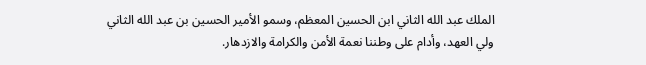الملك عبد الله الثاني ابن الحسين المعظم، وسمو الأمير الحسين بن عبد الله الثاني ولي العهد، وأدام على وطننا نعمة الأمن والكرامة والازدهار.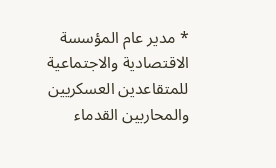* مدير عام المؤسسة الاقتصادية والاجتماعية للمتقاعدين العسكريين والمحاربين القدماء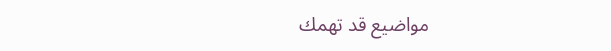مواضيع قد تهمك